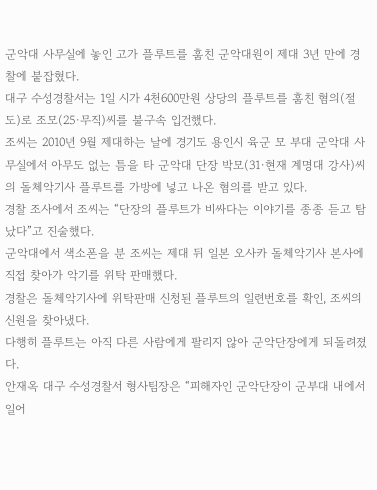군악대 사무실에 놓인 고가 플루트를 훔친 군악대원이 제대 3년 만에 경찰에 붙잡혔다.
대구 수성경찰서는 1일 시가 4천600만원 상당의 플루트를 훔친 혐의(절도)로 조모(25·무직)씨를 불구속 입건했다.
조씨는 2010년 9월 제대하는 날에 경기도 용인시 육군 모 부대 군악대 사무실에서 아무도 없는 틈을 타 군악대 단장 박모(31·현재 계명대 강사)씨의 돌체악기사 플루트를 가방에 넣고 나온 혐의를 받고 있다.
경찰 조사에서 조씨는 “단장의 플루트가 비싸다는 이야기를 종종 듣고 탐났다”고 진술했다.
군악대에서 색소폰을 분 조씨는 제대 뒤 일본 오사카 돌체악기사 본사에 직접 찾아가 악기를 위탁 판매했다.
경찰은 돌체악기사에 위탁판매 신청된 플루트의 일련번호를 확인, 조씨의 신원을 찾아냈다.
다행히 플루트는 아직 다른 사람에게 팔리지 않아 군악단장에게 되돌려졌다.
안재옥 대구 수성경찰서 형사팀장은 “피해자인 군악단장이 군부대 내에서 일어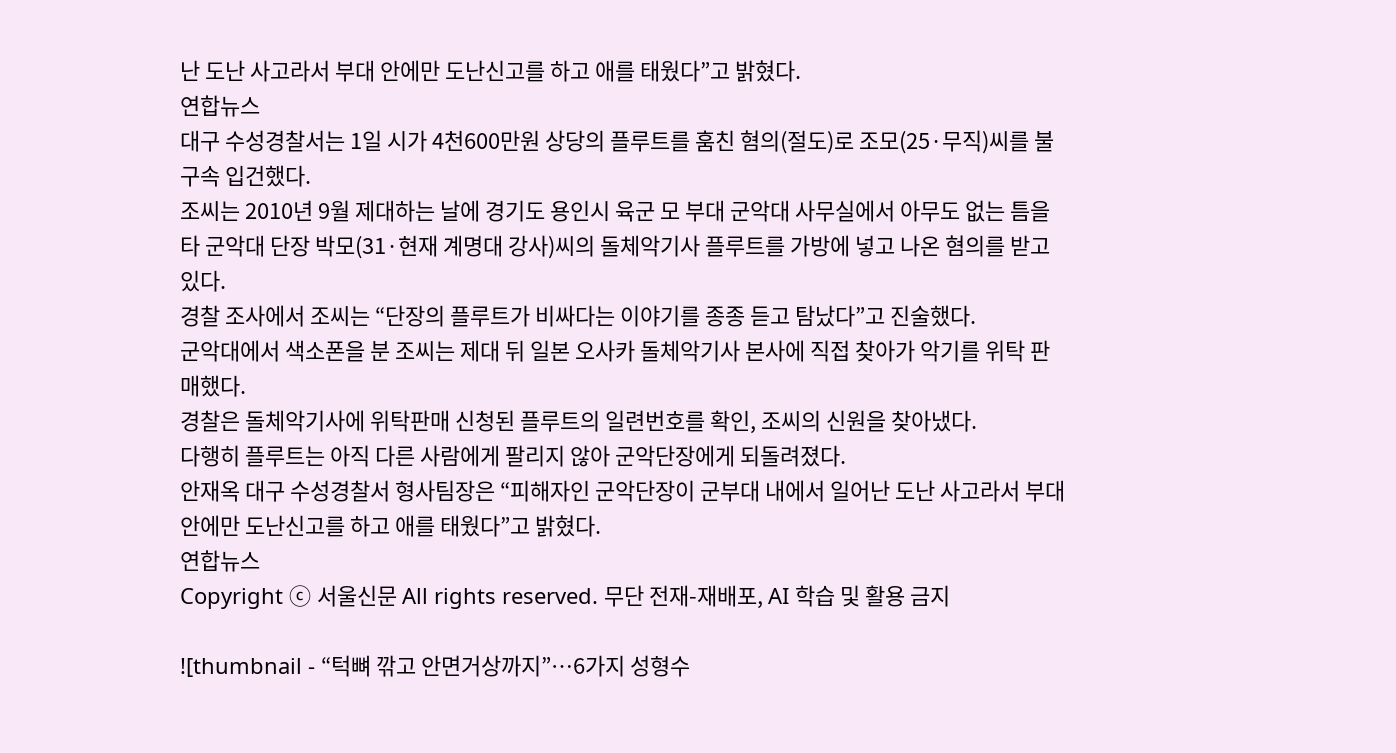난 도난 사고라서 부대 안에만 도난신고를 하고 애를 태웠다”고 밝혔다.
연합뉴스
대구 수성경찰서는 1일 시가 4천600만원 상당의 플루트를 훔친 혐의(절도)로 조모(25·무직)씨를 불구속 입건했다.
조씨는 2010년 9월 제대하는 날에 경기도 용인시 육군 모 부대 군악대 사무실에서 아무도 없는 틈을 타 군악대 단장 박모(31·현재 계명대 강사)씨의 돌체악기사 플루트를 가방에 넣고 나온 혐의를 받고 있다.
경찰 조사에서 조씨는 “단장의 플루트가 비싸다는 이야기를 종종 듣고 탐났다”고 진술했다.
군악대에서 색소폰을 분 조씨는 제대 뒤 일본 오사카 돌체악기사 본사에 직접 찾아가 악기를 위탁 판매했다.
경찰은 돌체악기사에 위탁판매 신청된 플루트의 일련번호를 확인, 조씨의 신원을 찾아냈다.
다행히 플루트는 아직 다른 사람에게 팔리지 않아 군악단장에게 되돌려졌다.
안재옥 대구 수성경찰서 형사팀장은 “피해자인 군악단장이 군부대 내에서 일어난 도난 사고라서 부대 안에만 도난신고를 하고 애를 태웠다”고 밝혔다.
연합뉴스
Copyright ⓒ 서울신문 All rights reserved. 무단 전재-재배포, AI 학습 및 활용 금지

![thumbnail - “턱뼈 깎고 안면거상까지”…6가지 성형수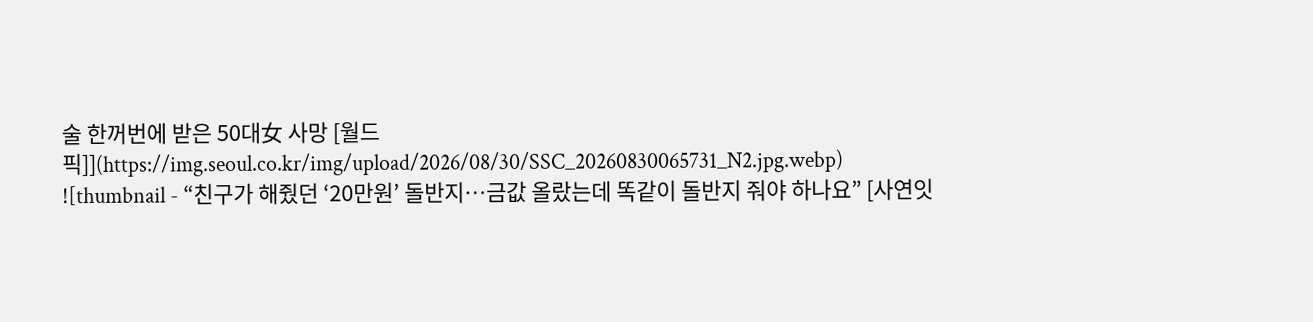술 한꺼번에 받은 50대女 사망 [월드픽]](https://img.seoul.co.kr/img/upload/2026/08/30/SSC_20260830065731_N2.jpg.webp)
![thumbnail - “친구가 해줬던 ‘20만원’ 돌반지…금값 올랐는데 똑같이 돌반지 줘야 하나요” [사연잇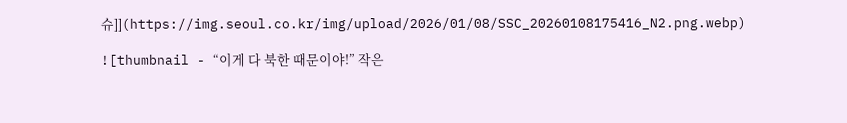슈]](https://img.seoul.co.kr/img/upload/2026/01/08/SSC_20260108175416_N2.png.webp)

![thumbnail - “이게 다 북한 때문이야!” 작은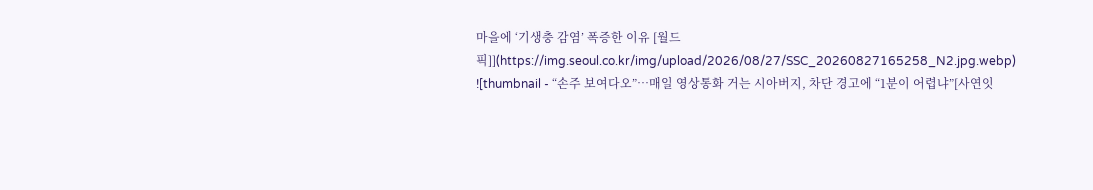마을에 ‘기생충 감염’ 폭증한 이유 [월드픽]](https://img.seoul.co.kr/img/upload/2026/08/27/SSC_20260827165258_N2.jpg.webp)
![thumbnail - “손주 보여다오”…매일 영상통화 거는 시아버지, 차단 경고에 “1분이 어렵냐”[사연잇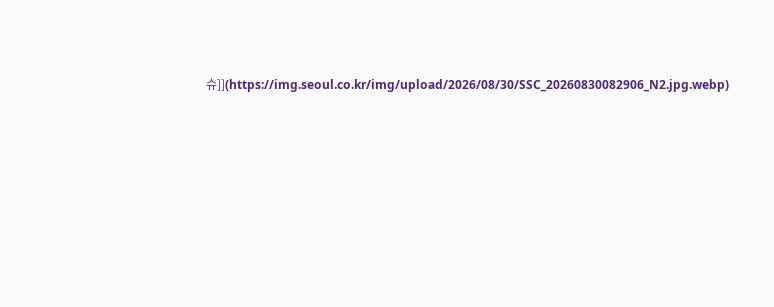슈]](https://img.seoul.co.kr/img/upload/2026/08/30/SSC_20260830082906_N2.jpg.webp)